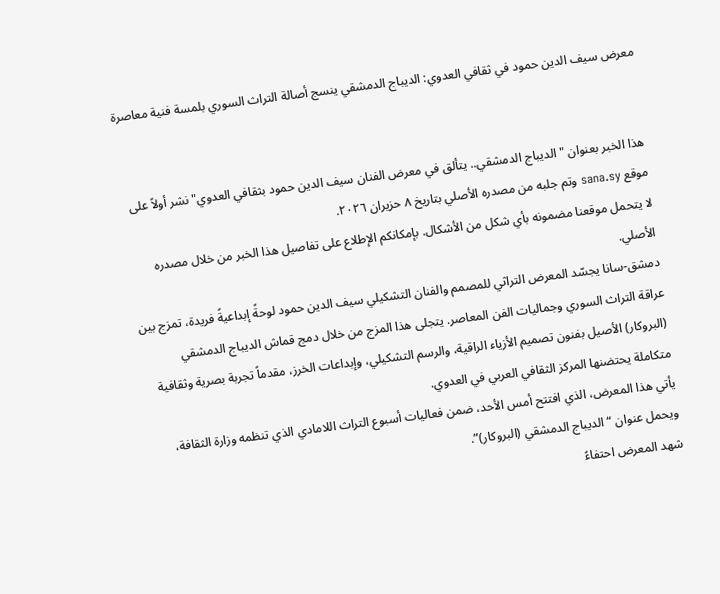معرض سيف الدين حمود في ثقافي العدوي: الديباج الدمشقي ينسج أصالة التراث السوري بلمسة فنية معاصرة


هذا الخبر بعنوان "الديباج الدمشقي.. يتألق في معرض الفنان سيف الدين حمود بثقافي العدوي" نشر أولاً على موقع sana.sy وتم جلبه من مصدره الأصلي بتاريخ ٨ حزيران ٢٠٢٦.
لا يتحمل موقعنا مضمونه بأي شكل من الأشكال. بإمكانكم الإطلاع على تفاصيل هذا الخبر من خلال مصدره الأصلي.
دمشق-سانا يجسّد المعرض التراثي للمصمم والفنان التشكيلي سيف الدين حمود لوحةً إبداعيةً فريدة، تمزج بين عراقة التراث السوري وجماليات الفن المعاصر. يتجلى هذا المزج من خلال دمج قماش الديباج الدمشقي (البروكار) الأصيل بفنون تصميم الأزياء الراقية، والرسم التشكيلي، وإبداعات الخرز، مقدماً تجربة بصرية وثقافية متكاملة يحتضنها المركز الثقافي العربي في العدوي.
يأتي هذا المعرض، الذي افتتح أمس الأحد، ضمن فعاليات أسبوع التراث اللامادي الذي تنظمه وزارة الثقافة، ويحمل عنوان “الديباج الدمشقي (البروكار)”.
شهد المعرض احتفاءً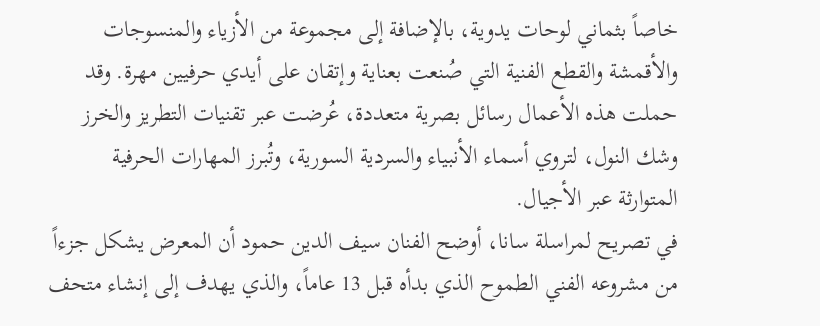خاصاً بثماني لوحات يدوية، بالإضافة إلى مجموعة من الأزياء والمنسوجات والأقمشة والقطع الفنية التي صُنعت بعناية وإتقان على أيدي حرفيين مهرة. وقد حملت هذه الأعمال رسائل بصرية متعددة، عُرضت عبر تقنيات التطريز والخرز وشك النول، لتروي أسماء الأنبياء والسردية السورية، وتُبرز المهارات الحرفية المتوارثة عبر الأجيال.
في تصريح لمراسلة سانا، أوضح الفنان سيف الدين حمود أن المعرض يشكل جزءاً من مشروعه الفني الطموح الذي بدأه قبل 13 عاماً، والذي يهدف إلى إنشاء متحف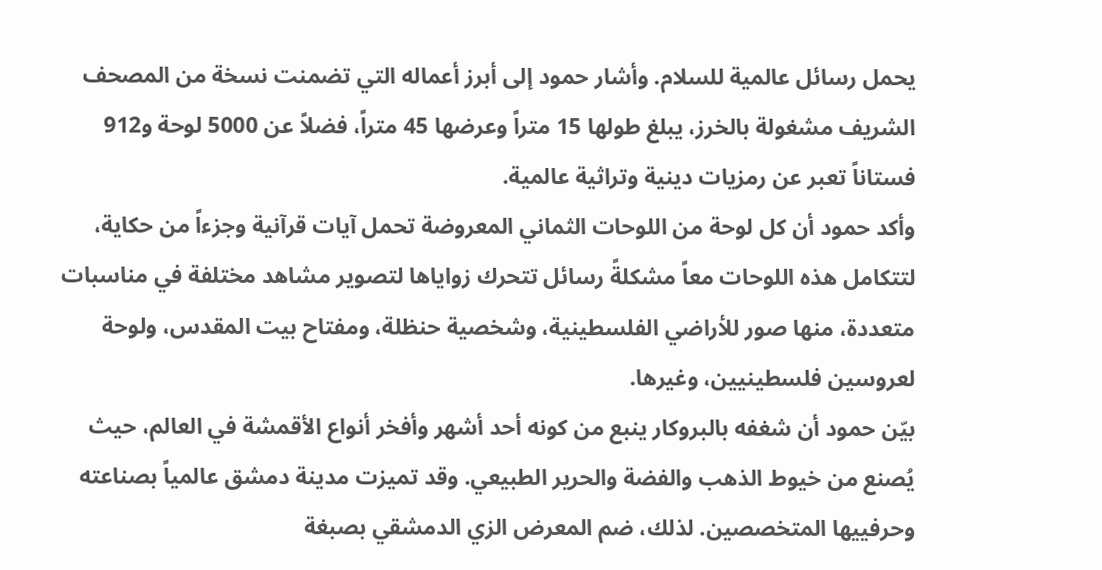يحمل رسائل عالمية للسلام. وأشار حمود إلى أبرز أعماله التي تضمنت نسخة من المصحف الشريف مشغولة بالخرز، يبلغ طولها 15 متراً وعرضها 45 متراً، فضلاً عن 5000 لوحة و912 فستاناً تعبر عن رمزيات دينية وتراثية عالمية.
وأكد حمود أن كل لوحة من اللوحات الثماني المعروضة تحمل آيات قرآنية وجزءاً من حكاية، لتتكامل هذه اللوحات معاً مشكلةً رسائل تتحرك زواياها لتصوير مشاهد مختلفة في مناسبات متعددة، منها صور للأراضي الفلسطينية، وشخصية حنظلة، ومفتاح بيت المقدس، ولوحة لعروسين فلسطينيين، وغيرها.
بيّن حمود أن شغفه بالبروكار ينبع من كونه أحد أشهر وأفخر أنواع الأقمشة في العالم، حيث يُصنع من خيوط الذهب والفضة والحرير الطبيعي. وقد تميزت مدينة دمشق عالمياً بصناعته وحرفييها المتخصصين. لذلك، ضم المعرض الزي الدمشقي بصبغة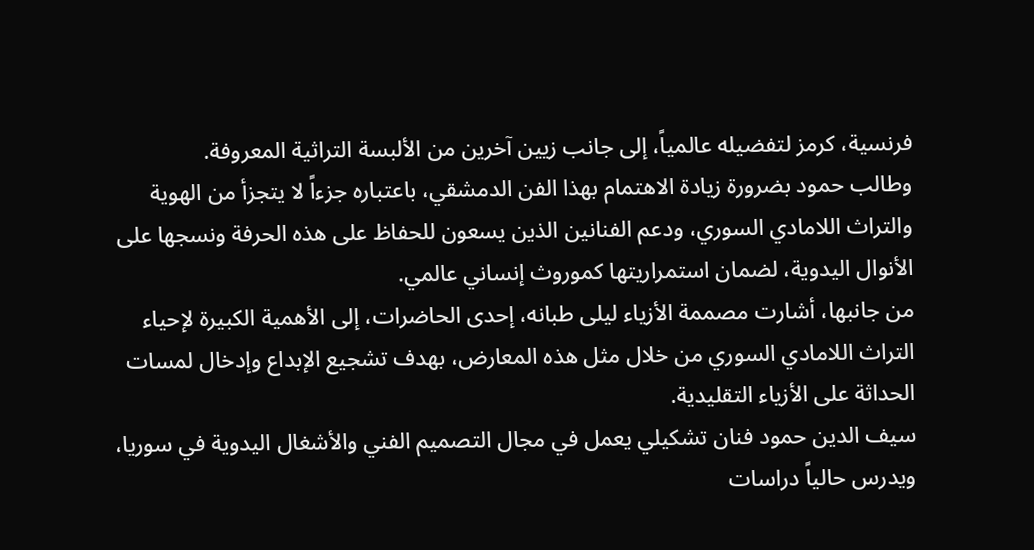فرنسية، كرمز لتفضيله عالمياً، إلى جانب زيين آخرين من الألبسة التراثية المعروفة.
وطالب حمود بضرورة زيادة الاهتمام بهذا الفن الدمشقي، باعتباره جزءاً لا يتجزأ من الهوية والتراث اللامادي السوري، ودعم الفنانين الذين يسعون للحفاظ على هذه الحرفة ونسجها على الأنوال اليدوية، لضمان استمراريتها كموروث إنساني عالمي.
من جانبها، أشارت مصممة الأزياء ليلى طبانه، إحدى الحاضرات، إلى الأهمية الكبيرة لإحياء التراث اللامادي السوري من خلال مثل هذه المعارض، بهدف تشجيع الإبداع وإدخال لمسات الحداثة على الأزياء التقليدية.
سيف الدين حمود فنان تشكيلي يعمل في مجال التصميم الفني والأشغال اليدوية في سوريا، ويدرس حالياً دراسات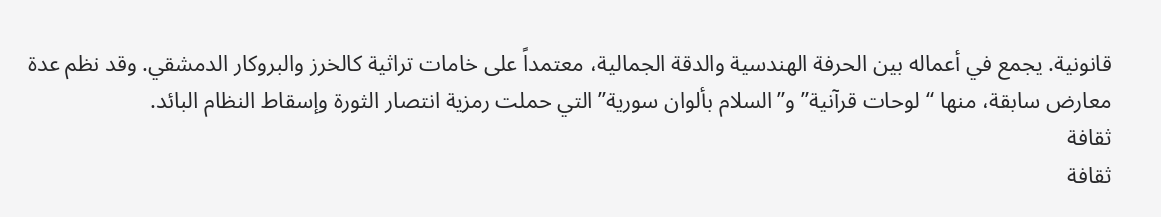قانونية. يجمع في أعماله بين الحرفة الهندسية والدقة الجمالية، معتمداً على خامات تراثية كالخرز والبروكار الدمشقي. وقد نظم عدة معارض سابقة، منها “لوحات قرآنية” و”السلام بألوان سورية” التي حملت رمزية انتصار الثورة وإسقاط النظام البائد.
ثقافة
ثقافة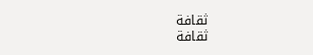ثقافة
ثقافة